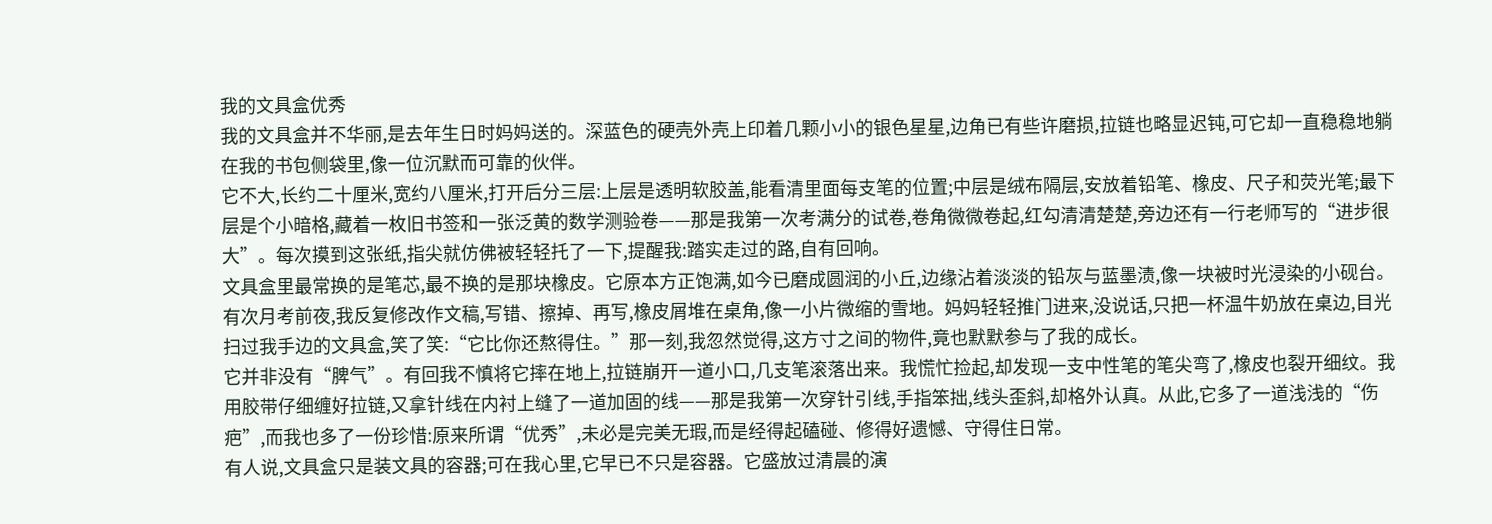我的文具盒优秀
我的文具盒并不华丽,是去年生日时妈妈送的。深蓝色的硬壳外壳上印着几颗小小的银色星星,边角已有些许磨损,拉链也略显迟钝,可它却一直稳稳地躺在我的书包侧袋里,像一位沉默而可靠的伙伴。
它不大,长约二十厘米,宽约八厘米,打开后分三层:上层是透明软胶盖,能看清里面每支笔的位置;中层是绒布隔层,安放着铅笔、橡皮、尺子和荧光笔;最下层是个小暗格,藏着一枚旧书签和一张泛黄的数学测验卷——那是我第一次考满分的试卷,卷角微微卷起,红勾清清楚楚,旁边还有一行老师写的“进步很大”。每次摸到这张纸,指尖就仿佛被轻轻托了一下,提醒我:踏实走过的路,自有回响。
文具盒里最常换的是笔芯,最不换的是那块橡皮。它原本方正饱满,如今已磨成圆润的小丘,边缘沾着淡淡的铅灰与蓝墨渍,像一块被时光浸染的小砚台。有次月考前夜,我反复修改作文稿,写错、擦掉、再写,橡皮屑堆在桌角,像一小片微缩的雪地。妈妈轻轻推门进来,没说话,只把一杯温牛奶放在桌边,目光扫过我手边的文具盒,笑了笑:“它比你还熬得住。”那一刻,我忽然觉得,这方寸之间的物件,竟也默默参与了我的成长。
它并非没有“脾气”。有回我不慎将它摔在地上,拉链崩开一道小口,几支笔滚落出来。我慌忙捡起,却发现一支中性笔的笔尖弯了,橡皮也裂开细纹。我用胶带仔细缠好拉链,又拿针线在内衬上缝了一道加固的线——那是我第一次穿针引线,手指笨拙,线头歪斜,却格外认真。从此,它多了一道浅浅的“伤疤”,而我也多了一份珍惜:原来所谓“优秀”,未必是完美无瑕,而是经得起磕碰、修得好遗憾、守得住日常。
有人说,文具盒只是装文具的容器;可在我心里,它早已不只是容器。它盛放过清晨的演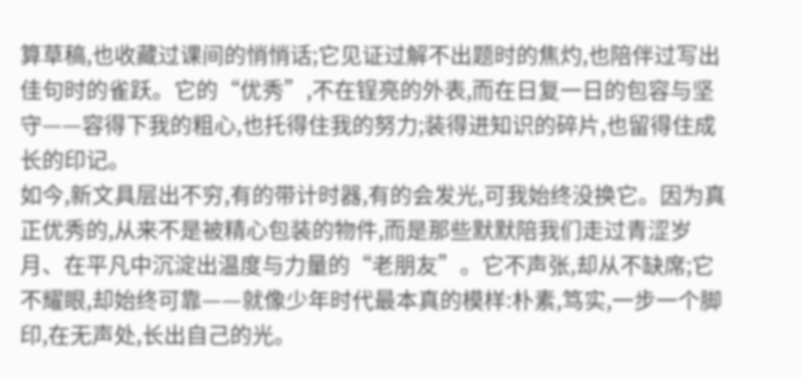算草稿,也收藏过课间的悄悄话;它见证过解不出题时的焦灼,也陪伴过写出佳句时的雀跃。它的“优秀”,不在锃亮的外表,而在日复一日的包容与坚守——容得下我的粗心,也托得住我的努力;装得进知识的碎片,也留得住成长的印记。
如今,新文具层出不穷,有的带计时器,有的会发光,可我始终没换它。因为真正优秀的,从来不是被精心包装的物件,而是那些默默陪我们走过青涩岁月、在平凡中沉淀出温度与力量的“老朋友”。它不声张,却从不缺席;它不耀眼,却始终可靠——就像少年时代最本真的模样:朴素,笃实,一步一个脚印,在无声处,长出自己的光。